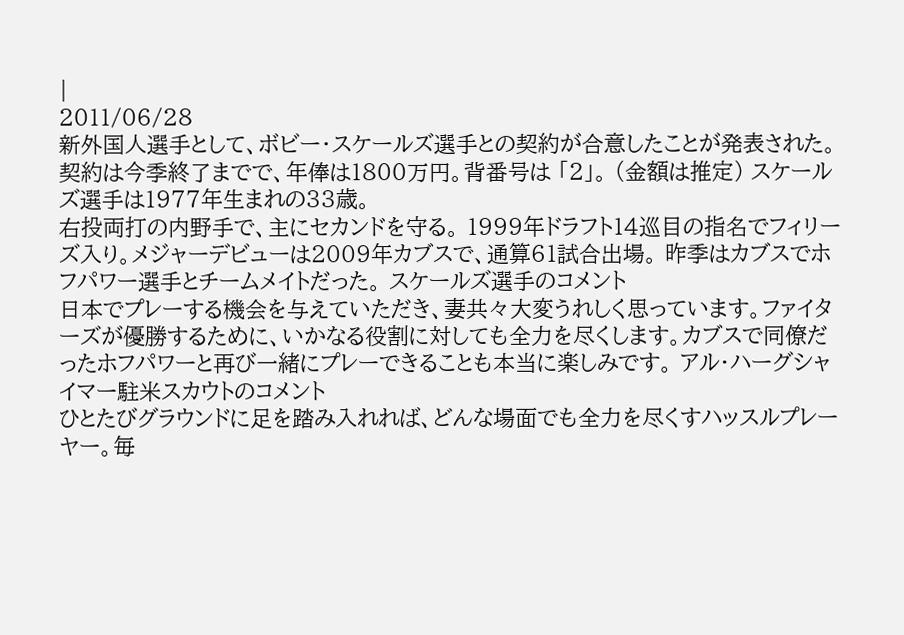|
2011/06/28
新外国人選手として、ボビー・スケールズ選手との契約が合意したことが発表された。
契約は今季終了までで、年俸は1800万円。背番号は 「2」。 (金額は推定) スケールズ選手は1977年生まれの33歳。
右投両打の内野手で、主にセカンドを守る。 1999年ドラフト14巡目の指名でフィリーズ入り。メジャーデビューは2009年カブスで、通算61試合出場。 昨季はカブスでホフパワー選手とチームメイトだった。 スケールズ選手のコメント
日本でプレーする機会を与えていただき、妻共々大変うれしく思っています。ファイターズが優勝するために、いかなる役割に対しても全力を尽くします。カブスで同僚だったホフパワーと再び一緒にプレーできることも本当に楽しみです。 アル・ハーグシャイマー駐米スカウトのコメント
ひとたびグラウンドに足を踏み入れれば、どんな場面でも全力を尽くすハッスルプレーヤー。毎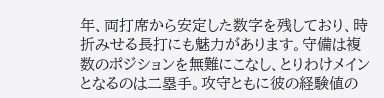年、両打席から安定した数字を残しており、時折みせる長打にも魅力があります。守備は複数のポジションを無難にこなし、とりわけメインとなるのは二塁手。攻守ともに彼の経験値の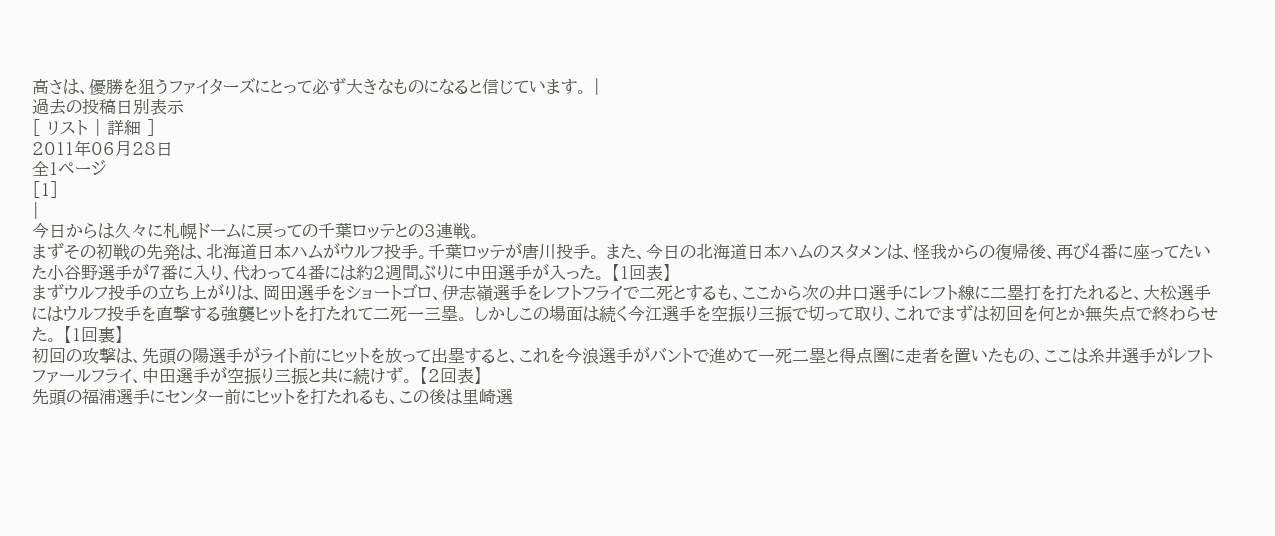高さは、優勝を狙うファイターズにとって必ず大きなものになると信じています。 |
過去の投稿日別表示
[ リスト | 詳細 ]
2011年06月28日
全1ページ
[1]
|
今日からは久々に札幌ドームに戻っての千葉ロッテとの3連戦。
まずその初戦の先発は、北海道日本ハムがウルフ投手。千葉ロッテが唐川投手。 また、今日の北海道日本ハムのスタメンは、怪我からの復帰後、再び4番に座ってたいた小谷野選手が7番に入り、代わって4番には約2週間ぶりに中田選手が入った。 【1回表】
まずウルフ投手の立ち上がりは、岡田選手をショートゴロ、伊志嶺選手をレフトフライで二死とするも、ここから次の井口選手にレフト線に二塁打を打たれると、大松選手にはウルフ投手を直撃する強襲ヒットを打たれて二死一三塁。 しかしこの場面は続く今江選手を空振り三振で切って取り、これでまずは初回を何とか無失点で終わらせた。 【1回裏】
初回の攻撃は、先頭の陽選手がライト前にヒットを放って出塁すると、これを今浪選手がバントで進めて一死二塁と得点圏に走者を置いたもの、ここは糸井選手がレフトファールフライ、中田選手が空振り三振と共に続けず。 【2回表】
先頭の福浦選手にセンター前にヒットを打たれるも、この後は里崎選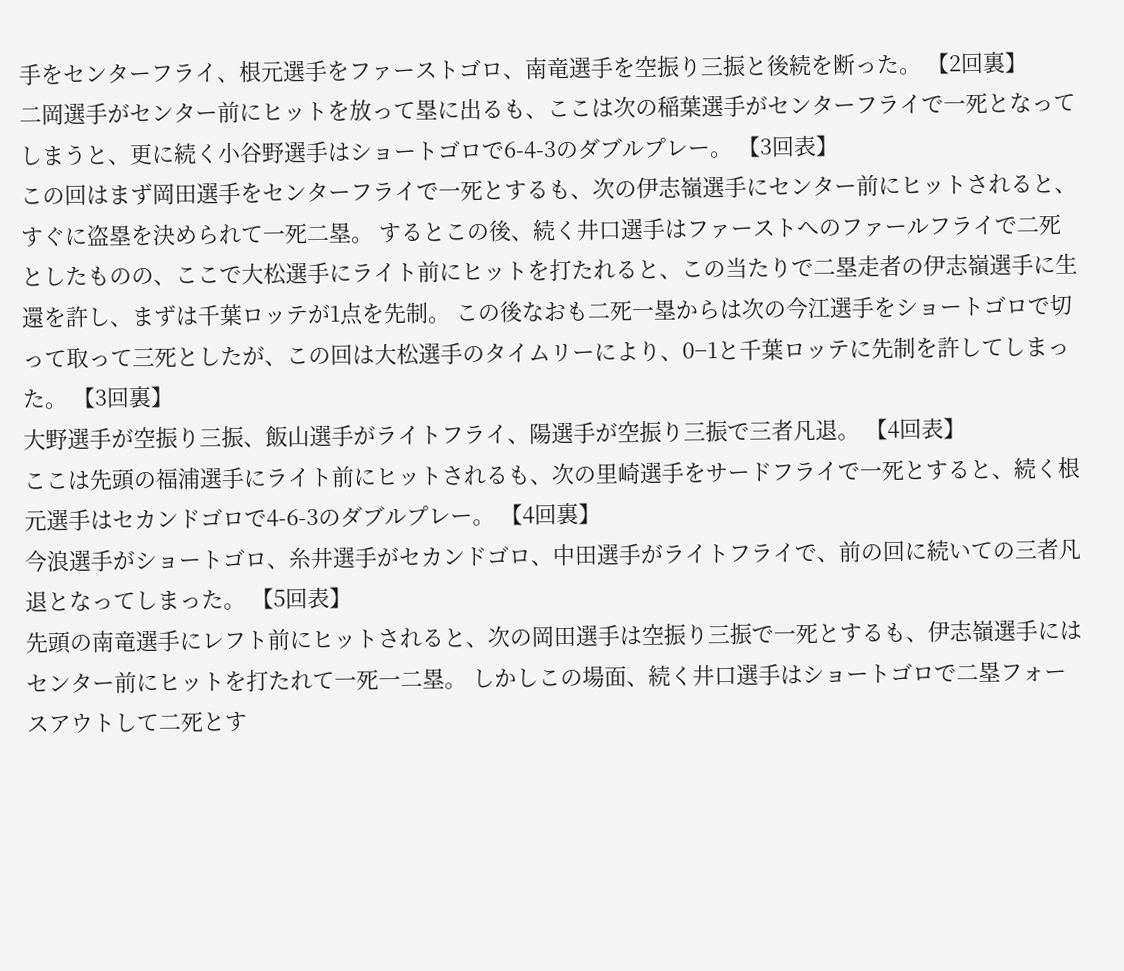手をセンターフライ、根元選手をファーストゴロ、南竜選手を空振り三振と後続を断った。 【2回裏】
二岡選手がセンター前にヒットを放って塁に出るも、ここは次の稲葉選手がセンターフライで一死となってしまうと、更に続く小谷野選手はショートゴロで6-4-3のダブルプレー。 【3回表】
この回はまず岡田選手をセンターフライで一死とするも、次の伊志嶺選手にセンター前にヒットされると、すぐに盗塁を決められて一死二塁。 するとこの後、続く井口選手はファーストへのファールフライで二死としたものの、ここで大松選手にライト前にヒットを打たれると、この当たりで二塁走者の伊志嶺選手に生還を許し、まずは千葉ロッテが1点を先制。 この後なおも二死一塁からは次の今江選手をショートゴロで切って取って三死としたが、この回は大松選手のタイムリーにより、0−1と千葉ロッテに先制を許してしまった。 【3回裏】
大野選手が空振り三振、飯山選手がライトフライ、陽選手が空振り三振で三者凡退。 【4回表】
ここは先頭の福浦選手にライト前にヒットされるも、次の里崎選手をサードフライで一死とすると、続く根元選手はセカンドゴロで4-6-3のダブルプレー。 【4回裏】
今浪選手がショートゴロ、糸井選手がセカンドゴロ、中田選手がライトフライで、前の回に続いての三者凡退となってしまった。 【5回表】
先頭の南竜選手にレフト前にヒットされると、次の岡田選手は空振り三振で一死とするも、伊志嶺選手にはセンター前にヒットを打たれて一死一二塁。 しかしこの場面、続く井口選手はショートゴロで二塁フォースアウトして二死とす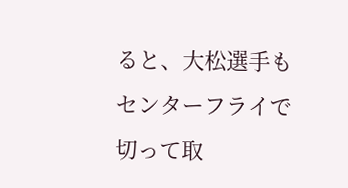ると、大松選手もセンターフライで切って取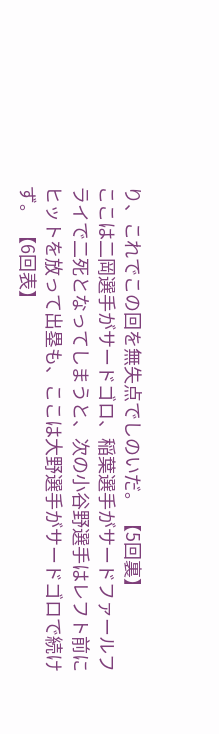り、これでこの回を無失点でしのいだ。 【5回裏】
ここは二岡選手がサードゴロ、稲葉選手がサードファールフライで二死となってしまうと、次の小谷野選手はレフト前にヒットを放って出塁も、ここは大野選手がサードゴロで続けず。 【6回表】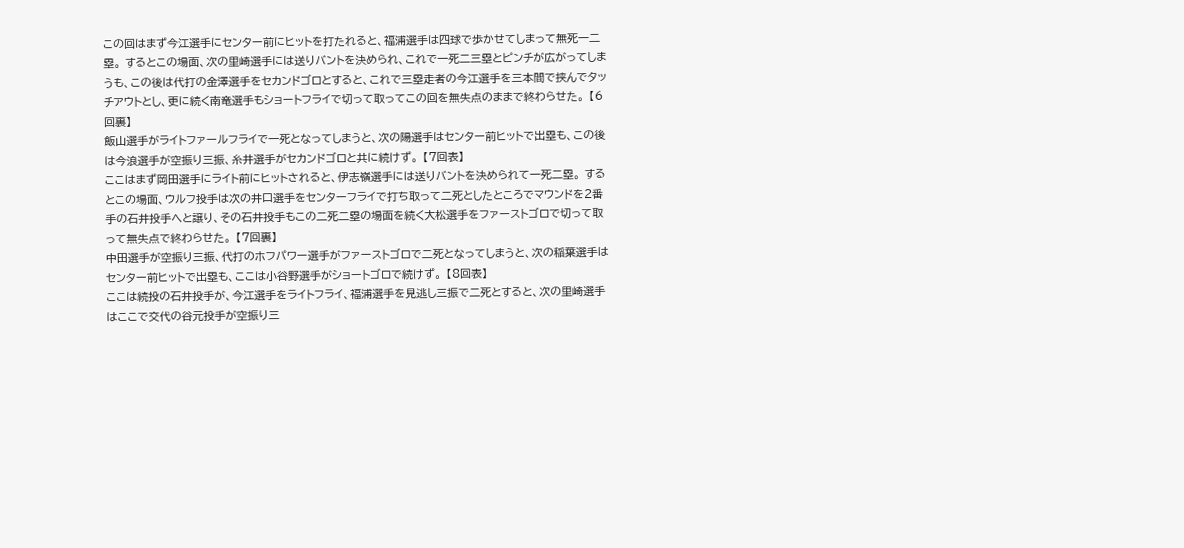この回はまず今江選手にセンター前にヒットを打たれると、福浦選手は四球で歩かせてしまって無死一二塁。 するとこの場面、次の里崎選手には送りバントを決められ、これで一死二三塁とピンチが広がってしまうも、この後は代打の金澤選手をセカンドゴロとすると、これで三塁走者の今江選手を三本間で挟んでタッチアウトとし、更に続く南竜選手もショートフライで切って取ってこの回を無失点のままで終わらせた。 【6回裏】
飯山選手がライトファールフライで一死となってしまうと、次の陽選手はセンター前ヒットで出塁も、この後は今浪選手が空振り三振、糸井選手がセカンドゴロと共に続けず。 【7回表】
ここはまず岡田選手にライト前にヒットされると、伊志嶺選手には送りバントを決められて一死二塁。 するとこの場面、ウルフ投手は次の井口選手をセンターフライで打ち取って二死としたところでマウンドを2番手の石井投手へと譲り、その石井投手もこの二死二塁の場面を続く大松選手をファーストゴロで切って取って無失点で終わらせた。 【7回裏】
中田選手が空振り三振、代打のホフパワー選手がファーストゴロで二死となってしまうと、次の稲葉選手はセンター前ヒットで出塁も、ここは小谷野選手がショートゴロで続けず。 【8回表】
ここは続投の石井投手が、今江選手をライトフライ、福浦選手を見逃し三振で二死とすると、次の里崎選手はここで交代の谷元投手が空振り三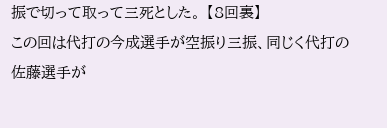振で切って取って三死とした。 【8回裏】
この回は代打の今成選手が空振り三振、同じく代打の佐藤選手が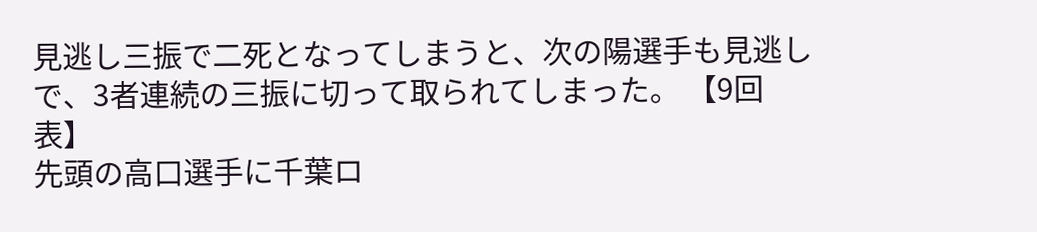見逃し三振で二死となってしまうと、次の陽選手も見逃しで、3者連続の三振に切って取られてしまった。 【9回表】
先頭の高口選手に千葉ロ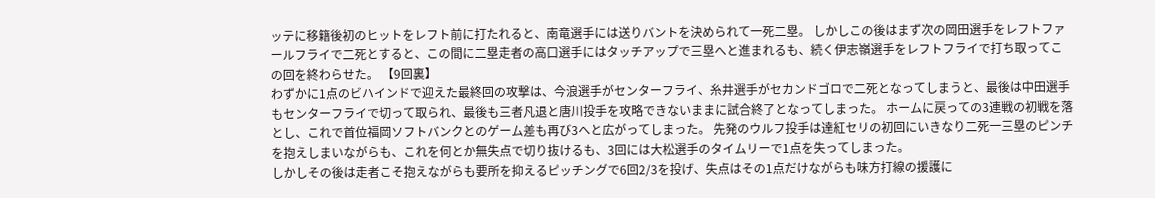ッテに移籍後初のヒットをレフト前に打たれると、南竜選手には送りバントを決められて一死二塁。 しかしこの後はまず次の岡田選手をレフトファールフライで二死とすると、この間に二塁走者の高口選手にはタッチアップで三塁へと進まれるも、続く伊志嶺選手をレフトフライで打ち取ってこの回を終わらせた。 【9回裏】
わずかに1点のビハインドで迎えた最終回の攻撃は、今浪選手がセンターフライ、糸井選手がセカンドゴロで二死となってしまうと、最後は中田選手もセンターフライで切って取られ、最後も三者凡退と唐川投手を攻略できないままに試合終了となってしまった。 ホームに戻っての3連戦の初戦を落とし、これで首位福岡ソフトバンクとのゲーム差も再び3へと広がってしまった。 先発のウルフ投手は達紅セリの初回にいきなり二死一三塁のピンチを抱えしまいながらも、これを何とか無失点で切り抜けるも、3回には大松選手のタイムリーで1点を失ってしまった。
しかしその後は走者こそ抱えながらも要所を抑えるピッチングで6回2/3を投げ、失点はその1点だけながらも味方打線の援護に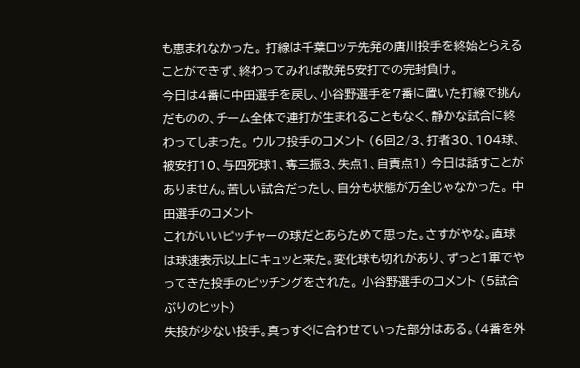も恵まれなかった。 打線は千葉ロッテ先発の唐川投手を終始とらえることができず、終わってみれば散発5安打での完封負け。
今日は4番に中田選手を戻し、小谷野選手を7番に置いた打線で挑んだものの、チーム全体で連打が生まれることもなく、静かな試合に終わってしまった。 ウルフ投手のコメント (6回2/3、打者30、104球、被安打10、与四死球1、奪三振3、失点1、自責点1) 今日は話すことがありません。苦しい試合だったし、自分も状態が万全じゃなかった。 中田選手のコメント
これがいいピッチャーの球だとあらためて思った。さすがやな。直球は球速表示以上にキュッと来た。変化球も切れがあり、ずっと1軍でやってきた投手のピッチングをされた。 小谷野選手のコメント (5試合ぶりのヒット)
失投が少ない投手。真っすぐに合わせていった部分はある。(4番を外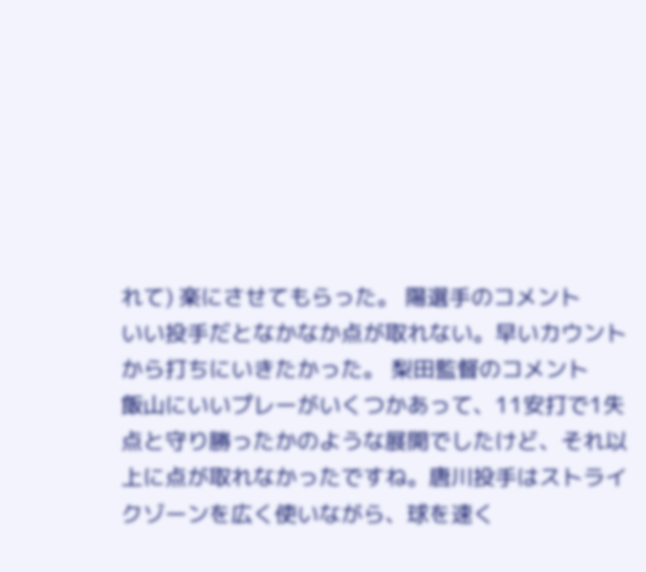れて) 楽にさせてもらった。 陽選手のコメント
いい投手だとなかなか点が取れない。早いカウントから打ちにいきたかった。 梨田監督のコメント
飯山にいいプレーがいくつかあって、11安打で1失点と守り勝ったかのような展開でしたけど、それ以上に点が取れなかったですね。唐川投手はストライクゾーンを広く使いながら、球を速く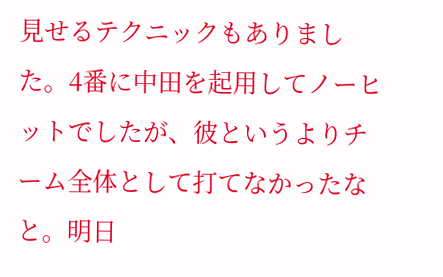見せるテクニックもありました。4番に中田を起用してノーヒットでしたが、彼というよりチーム全体として打てなかったなと。明日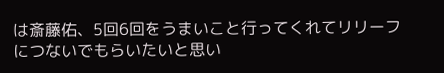は斎藤佑、5回6回をうまいこと行ってくれてリリーフにつないでもらいたいと思い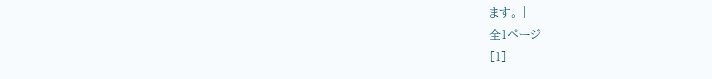ます。 |
全1ページ
[1]